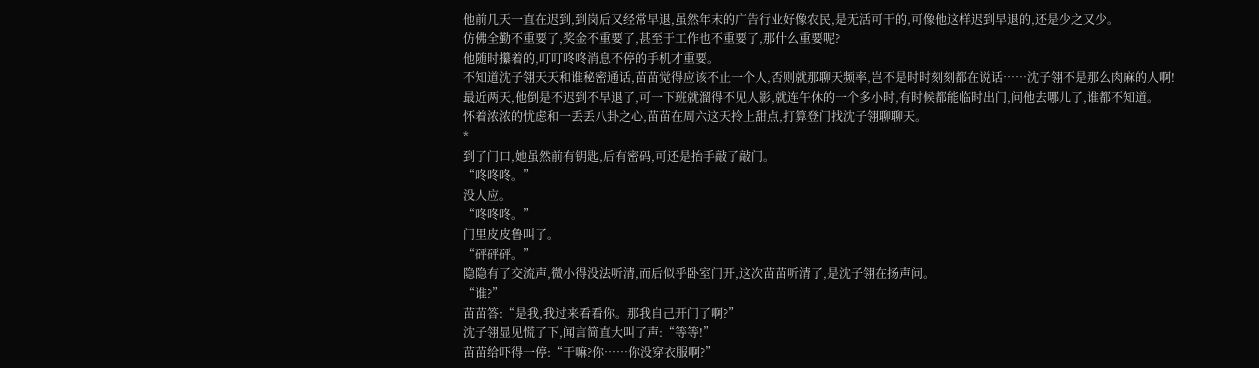他前几天一直在迟到,到岗后又经常早退,虽然年末的广告行业好像农民,是无活可干的,可像他这样迟到早退的,还是少之又少。
仿佛全勤不重要了,奖金不重要了,甚至于工作也不重要了,那什么重要呢?
他随时攥着的,叮叮咚咚消息不停的手机才重要。
不知道沈子翎天天和谁秘密通话,苗苗觉得应该不止一个人,否则就那聊天频率,岂不是时时刻刻都在说话……沈子翎不是那么肉麻的人啊!
最近两天,他倒是不迟到不早退了,可一下班就溜得不见人影,就连午休的一个多小时,有时候都能临时出门,问他去哪儿了,谁都不知道。
怀着浓浓的忧虑和一丢丢八卦之心,苗苗在周六这天拎上甜点,打算登门找沈子翎聊聊天。
*
到了门口,她虽然前有钥匙,后有密码,可还是抬手敲了敲门。
“咚咚咚。”
没人应。
“咚咚咚。”
门里皮皮鲁叫了。
“砰砰砰。”
隐隐有了交流声,微小得没法听清,而后似乎卧室门开,这次苗苗听清了,是沈子翎在扬声问。
“谁?”
苗苗答:“是我,我过来看看你。那我自己开门了啊?”
沈子翎显见慌了下,闻言简直大叫了声:“等等!”
苗苗给吓得一停:“干嘛?你……你没穿衣服啊?”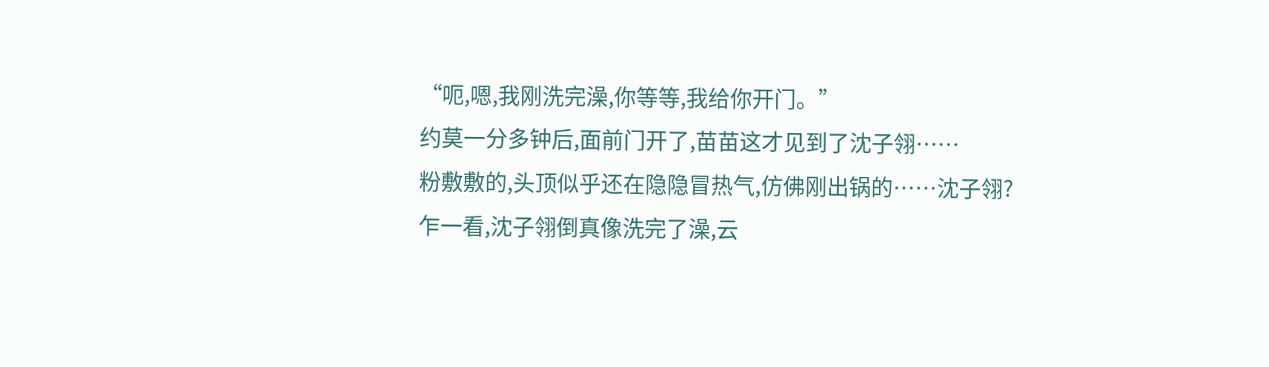“呃,嗯,我刚洗完澡,你等等,我给你开门。”
约莫一分多钟后,面前门开了,苗苗这才见到了沈子翎……
粉敷敷的,头顶似乎还在隐隐冒热气,仿佛刚出锅的……沈子翎?
乍一看,沈子翎倒真像洗完了澡,云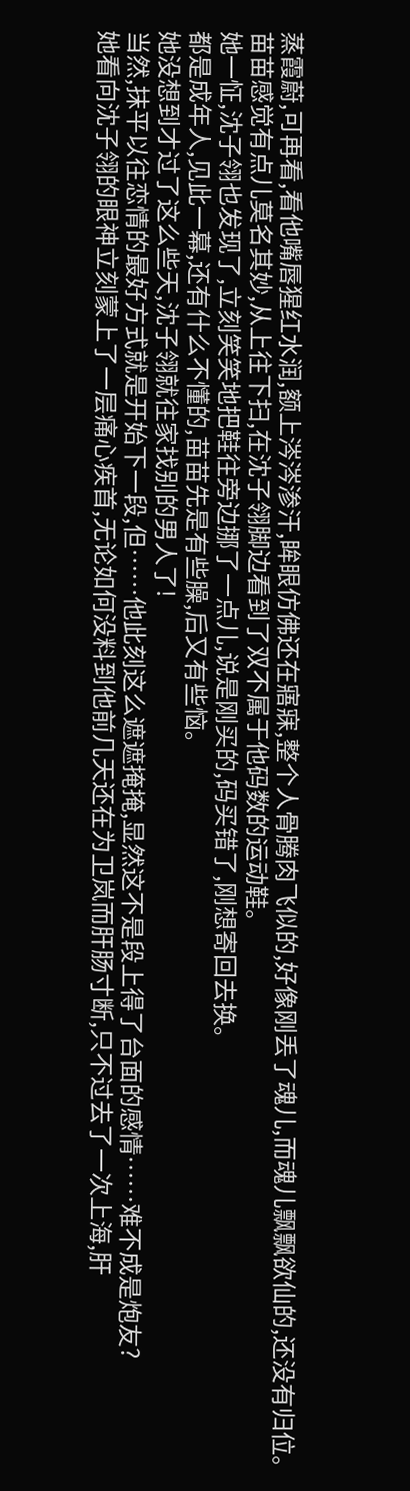蒸霞蔚,可再看,看他嘴唇猩红水润,额上涔涔渗汗,眸眼仿佛还在寤寐,整个人骨腾肉飞似的,好像刚丢了魂儿,而魂儿飘飘欲仙的,还没有归位。
苗苗感觉有点儿莫名其妙,从上往下扫,在沈子翎脚边看到了双不属于他码数的运动鞋。
她一怔,沈子翎也发现了,立刻笑笑地把鞋往旁边挪了一点儿,说是刚买的,码买错了,刚想寄回去换。
都是成年人,见此一幕,还有什么不懂的,苗苗先是有些臊,后又有些恼。
她没想到才过了这么些天,沈子翎就往家找别的男人了!
当然,抹平以往恋情的最好方式就是开始下一段,但……他此刻这么遮遮掩掩,显然这不是段上得了台面的感情……难不成是炮友?
她看向沈子翎的眼神立刻蒙上了一层痛心疾首,无论如何没料到他前几天还在为卫岚而肝肠寸断,只不过去了一次上海,肝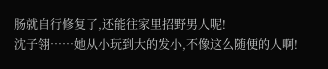肠就自行修复了,还能往家里招野男人呢!
沈子翎……她从小玩到大的发小,不像这么随便的人啊!